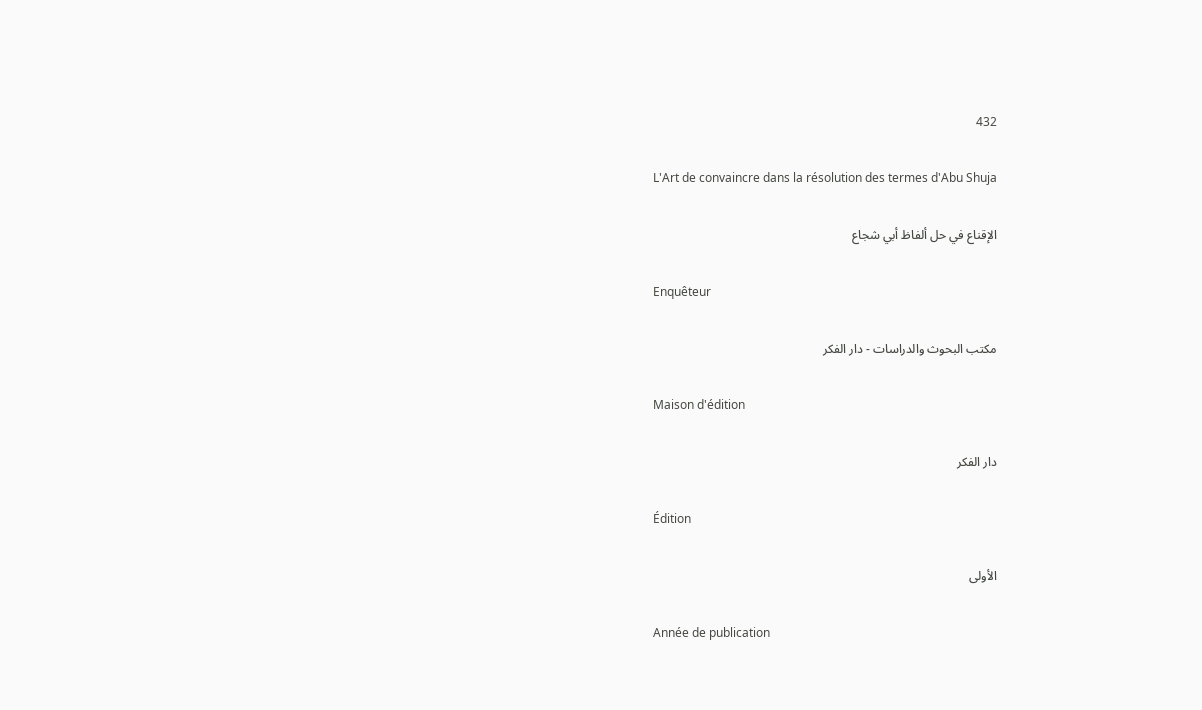432

L'Art de convaincre dans la résolution des termes d'Abu Shuja

الإقناع في حل ألفاظ أبي شجاع

Enquêteur

مكتب البحوث والدراسات - دار الفكر

Maison d'édition

دار الفكر

Édition

الأولى

Année de publication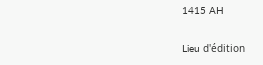1415 AH

Lieu d'édition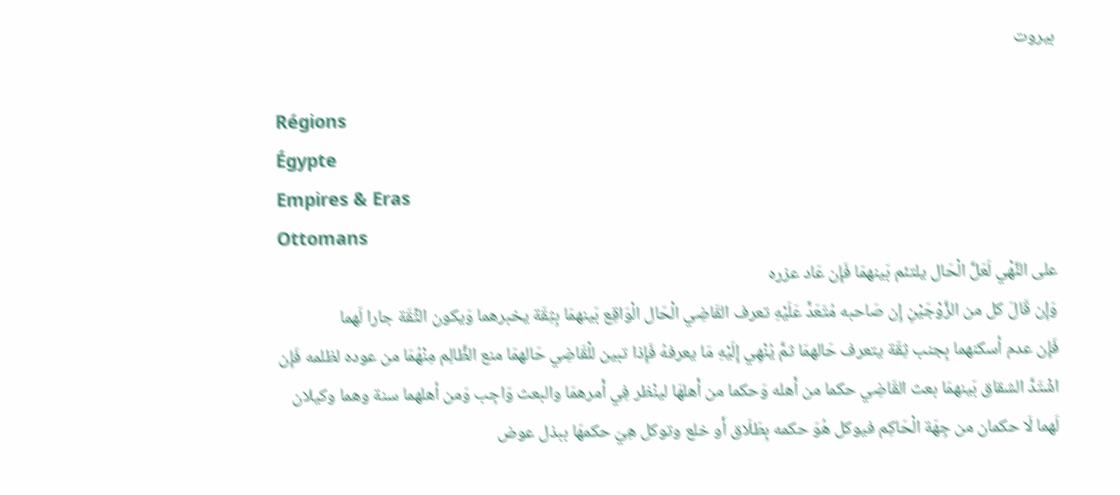بيروت

Régions
Égypte
Empires & Eras
Ottomans
على النَّهْي لَعَلَّ الْحَال يلتئم بَينهمَا فَإِن عَاد عزره
وَإِن قَالَ كل من الزَّوْجَيْنِ إِن صَاحبه مُتَعَدٍّ عَلَيْهِ تعرف القَاضِي الْحَال الْوَاقِع بَينهمَا بِثِقَة يخبرهما وَيكون الثِّقَة جارا لَهما
فَإِن عدم أسكنهما بِجنب ثِقَة يتعرف حَالهمَا ثمَّ يُنْهِي إِلَيْهِ مَا يعرفهُ فَإِذا تبين للْقَاضِي حَالهمَا منع الظَّالِم مِنْهُمَا من عوده لظلمه فَإِن اشْتَدَّ الشقاق بَينهمَا بعث القَاضِي حكما من أَهله وَحكما من أَهلهَا لينْظر فِي أَمرهمَا والبعث وَاجِب وَمن أهلهما سنة وهما وكيلان لَهما لَا حكمان من جِهَة الْحَاكِم فيوكل هُوَ حكمه بِطَلَاق أَو خلع وتوكل هِيَ حكمهَا ببذل عوض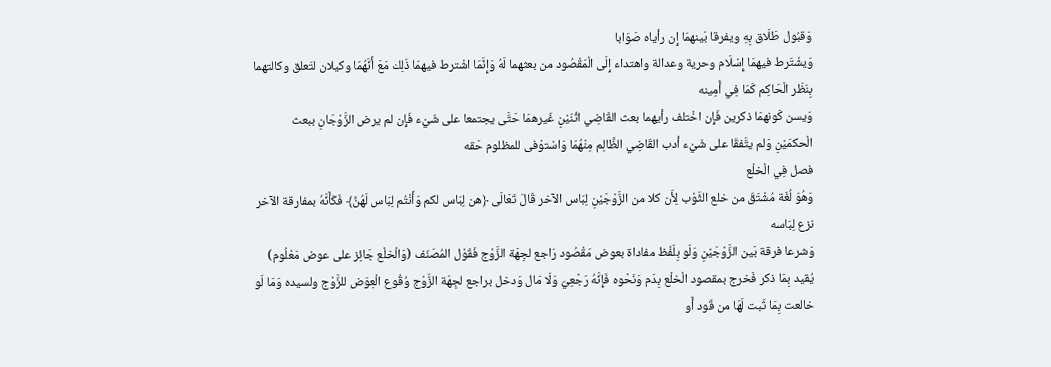وَقبُول طَلَاق بِهِ ويفرقا بَينهمَا إِن رأياه صَوَابا
وَيشْتَرط فيهمَا إِسْلَام وحرية وعدالة واهتداء إِلَى الْمَقْصُود من بعثهما لَهُ وَإِنَّمَا اشْترط فيهمَا ذَلِك مَعَ أَنَّهُمَا وكيلان لتَعلق وكالتهما بِنَظَر الْحَاكِم كَمَا فِي أَمِينه
وَيسن كَونهمَا ذكرين فَإِن اخْتلف رأيهما بعث القَاضِي اثْنَيْنِ غَيرهمَا حَتَّى يجتمعا على شَيْء فَإِن لم يرض الزَّوْجَانِ ببعث الْحكمَيْنِ وَلم يتَّفقَا على شَيْء أدب القَاضِي الظَّالِم مِنْهُمَا وَاسْتوْفى للمظلوم حَقه
فصل فِي الْخلْع
وَهُوَ لُغَة مُشْتَقّ من خلع الثَّوْب لِأَن كلا من الزَّوْجَيْنِ لِبَاس الآخر قَالَ تَعَالَى ﴿هن لِبَاس لكم وَأَنْتُم لِبَاس لَهُنَّ﴾ فَكَأَنَّهُ بمفارقة الآخر نزع لِبَاسه
وَشرعا فرقة بَين الزَّوْجَيْنِ وَلَو بِلَفْظ مفاداة بعوض مَقْصُود رَاجع لجِهَة الزَّوْج فَقَوْل المُصَنّف (وَالْخلْع جَائِز على عوض مَعْلُوم) يُقيد بِمَا ذكر فَخرج بمقصود الْخلْع بِدَم وَنَحْوه فَإِنَّهُ رَجْعِيّ وَلَا مَال وَدخل براجع لجِهَة الزَّوْج وُقُوع الْعِوَض للزَّوْج ولسيده وَمَا لَو خالعت بِمَا ثَبت لَهَا من قَود أَو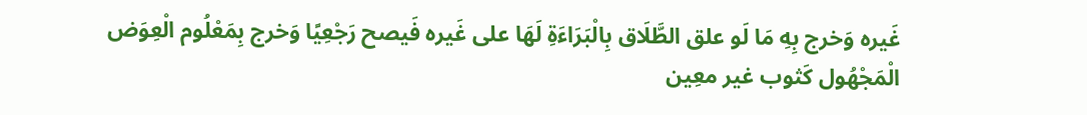غَيره وَخرج بِهِ مَا لَو علق الطَّلَاق بِالْبَرَاءَةِ لَهَا على غَيره فَيصح رَجْعِيًا وَخرج بِمَعْلُوم الْعِوَض الْمَجْهُول كَثوب غير معِين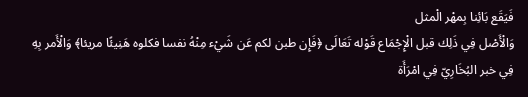فَيَقَع بَائِنا بِمهْر الْمثل
وَالْأَصْل فِي ذَلِك قبل الْإِجْمَاع قَوْله تَعَالَى ﴿فَإِن طبن لكم عَن شَيْء مِنْهُ نفسا فكلوه هَنِيئًا مريئا﴾ وَالْأَمر بِهِ فِي خبر البُخَارِيّ فِي امْرَأَة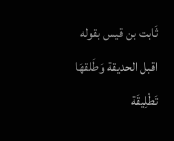ثَابت بن قيس بقوله اقبل الحديقة وَطَلقهَا تَطْلِيقَة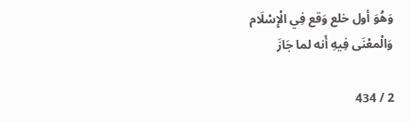وَهُوَ أول خلع وَقع فِي الْإِسْلَام
وَالْمعْنَى فِيهِ أَنه لما جَازَ

2 / 434